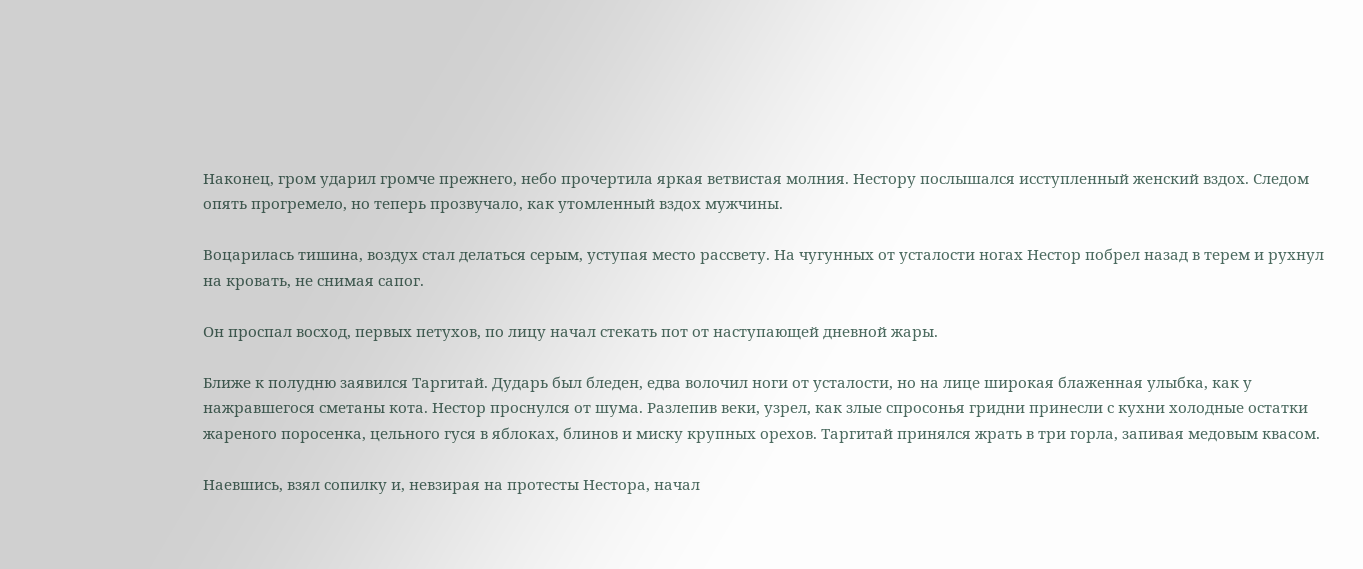Наконец, гром ударил громче прежнего, небо прочертила яркая ветвистая молния. Нестору послышался исступленный женский вздох. Следом опять прогремело, но теперь прозвучало, как утомленный вздох мужчины.

Воцарилась тишина, воздух стал делаться серым, уступая место рассвету. На чугунных от усталости ногах Нестор побрел назад в терем и рухнул на кровать, не снимая сапог.

Он проспал восход, первых петухов, по лицу начал стекать пот от наступающей дневной жары.

Ближе к полудню заявился Таргитай. Дударь был бледен, едва волочил ноги от усталости, но на лице широкая блаженная улыбка, как у нажравшегося сметаны кота. Нестор проснулся от шума. Разлепив веки, узрел, как злые спросонья гридни принесли с кухни холодные остатки жареного поросенка, цельного гуся в яблоках, блинов и миску крупных орехов. Таргитай принялся жрать в три горла, запивая медовым квасом.

Наевшись, взял сопилку и, невзирая на протесты Нестора, начал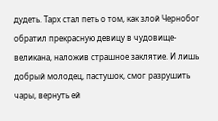дудеть. Тарх стал петь о том, как злой Чернобог обратил прекрасную девицу в чудовище-великана, наложив страшное заклятие. И лишь добрый молодец, пастушок, смог разрушить чары, вернуть ей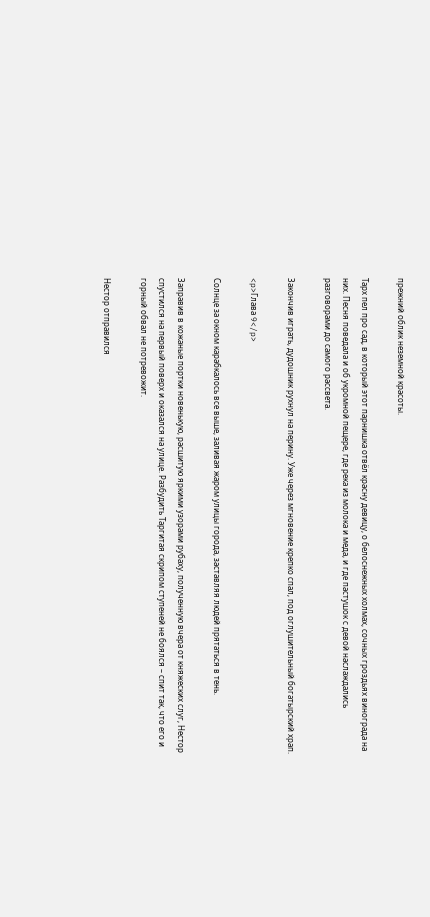прежний облик неземной красоты.

Тарх пел про сад, в который этот парнишка отвёл красну девицу, о белоснежных холмах, сочных гроздьях винограда на них. Песня поведала и об укромной пещере, где река из молока и меда, и где пастушок с девой наслаждались разговорами до самого рассвета.

Закончив играть, дудошник рухнул на перину. Уже через мгновение крепко спал, под оглушительный богатырский храп.

<p>Глава 9</p>

Солнце за окном карабкалось все выше, заливая жаром улицы города, заставляя людей прятаться в тень.

Заправив в кожаные портки новенькую, расшитую яркими узорами рубаху, полученную вчера от княжеских слуг, Нестор спустился на первый поверх и оказался на улице. Разбудить Таргитая скрипом ступеней не боялся – спит так, что его и горный обвал не потревожит.

Нестор отправился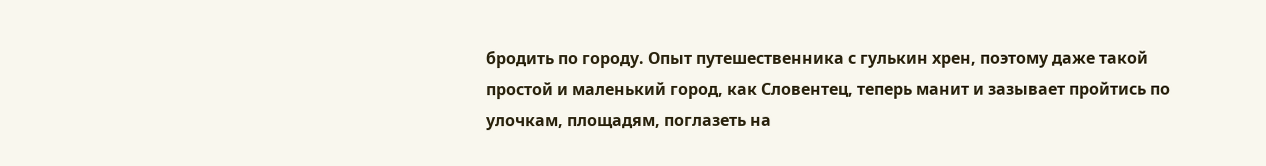бродить по городу. Опыт путешественника с гулькин хрен, поэтому даже такой простой и маленький город, как Словентец, теперь манит и зазывает пройтись по улочкам, площадям, поглазеть на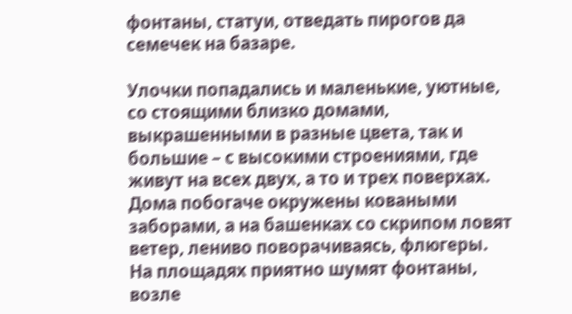фонтаны, статуи, отведать пирогов да семечек на базаре.

Улочки попадались и маленькие, уютные, со стоящими близко домами, выкрашенными в разные цвета, так и большие – с высокими строениями, где живут на всех двух, а то и трех поверхах. Дома побогаче окружены коваными заборами, а на башенках со скрипом ловят ветер, лениво поворачиваясь, флюгеры. На площадях приятно шумят фонтаны, возле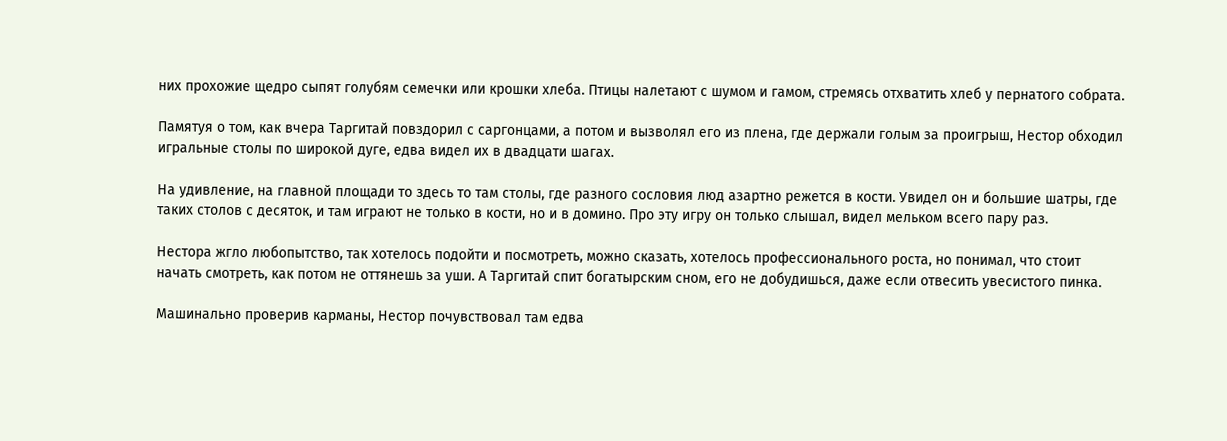них прохожие щедро сыпят голубям семечки или крошки хлеба. Птицы налетают с шумом и гамом, стремясь отхватить хлеб у пернатого собрата.

Памятуя о том, как вчера Таргитай повздорил с саргонцами, а потом и вызволял его из плена, где держали голым за проигрыш, Нестор обходил игральные столы по широкой дуге, едва видел их в двадцати шагах.

На удивление, на главной площади то здесь то там столы, где разного сословия люд азартно режется в кости. Увидел он и большие шатры, где таких столов с десяток, и там играют не только в кости, но и в домино. Про эту игру он только слышал, видел мельком всего пару раз.

Нестора жгло любопытство, так хотелось подойти и посмотреть, можно сказать, хотелось профессионального роста, но понимал, что стоит начать смотреть, как потом не оттянешь за уши. А Таргитай спит богатырским сном, его не добудишься, даже если отвесить увесистого пинка.

Машинально проверив карманы, Нестор почувствовал там едва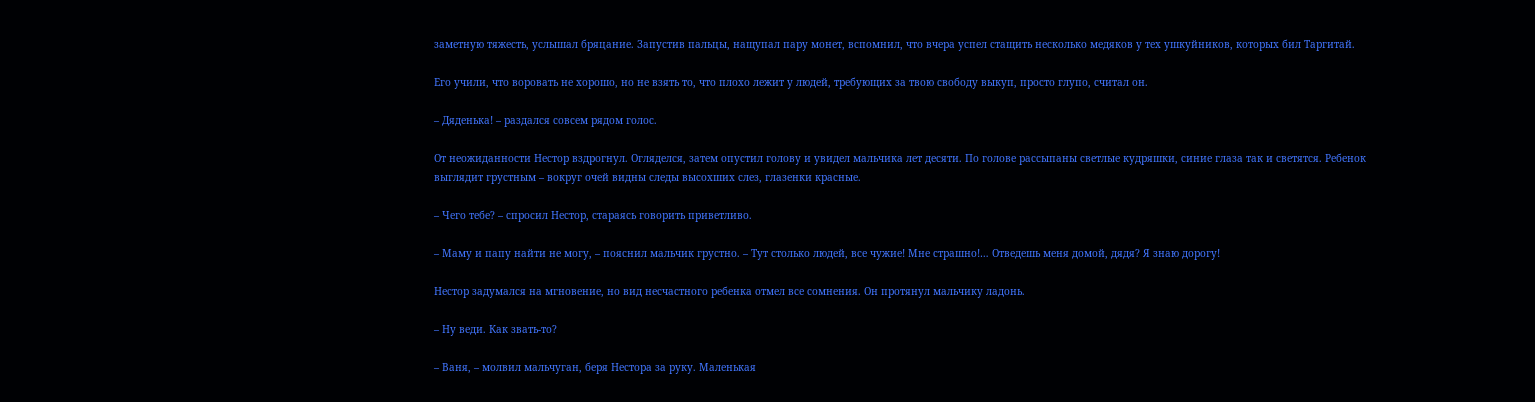заметную тяжесть, услышал бряцание. Запустив пальцы, нащупал пару монет, вспомнил, что вчера успел стащить несколько медяков у тех ушкуйников, которых бил Таргитай.

Его учили, что воровать не хорошо, но не взять то, что плохо лежит у людей, требующих за твою свободу выкуп, просто глупо, считал он.

– Дяденька! – раздался совсем рядом голос.

От неожиданности Нестор вздрогнул. Огляделся, затем опустил голову и увидел мальчика лет десяти. По голове рассыпаны светлые кудряшки, синие глаза так и светятся. Ребенок выглядит грустным – вокруг очей видны следы высохших слез, глазенки красные.

– Чего тебе? – спросил Нестор, стараясь говорить приветливо.

– Маму и папу найти не могу, – пояснил мальчик грустно. – Тут столько людей, все чужие! Мне страшно!… Отведешь меня домой, дядя? Я знаю дорогу!

Нестор задумался на мгновение, но вид несчастного ребенка отмел все сомнения. Он протянул мальчику ладонь.

– Ну веди. Как звать-то?

– Ваня, – молвил мальчуган, беря Нестора за руку. Маленькая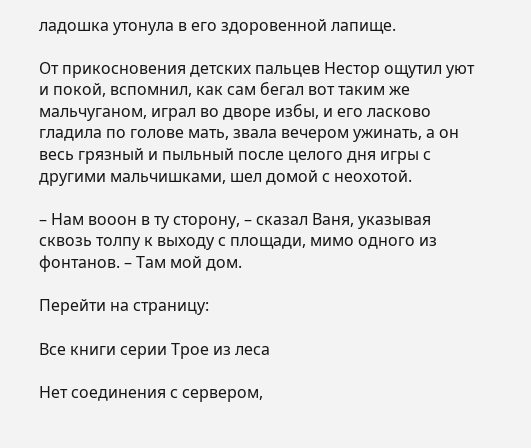ладошка утонула в его здоровенной лапище.

От прикосновения детских пальцев Нестор ощутил уют и покой, вспомнил, как сам бегал вот таким же мальчуганом, играл во дворе избы, и его ласково гладила по голове мать, звала вечером ужинать, а он весь грязный и пыльный после целого дня игры с другими мальчишками, шел домой с неохотой.

– Нам вооон в ту сторону, – сказал Ваня, указывая сквозь толпу к выходу с площади, мимо одного из фонтанов. – Там мой дом.

Перейти на страницу:

Все книги серии Трое из леса

Нет соединения с сервером,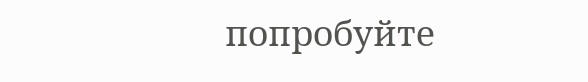попробуйте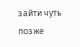зайти чуть позже